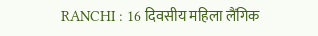RANCHI : 16 दिवसीय महिला लैंगिक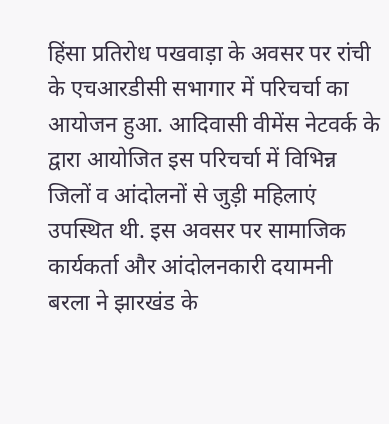हिंसा प्रतिरोध पखवाड़ा के अवसर पर रांची के एचआरडीसी सभागार में परिचर्चा का आयोजन हुआ. आदिवासी वीमेंस नेटवर्क के द्वारा आयोजित इस परिचर्चा में विभिन्न जिलों व आंदोलनों से जुड़ी महिलाएं उपस्थित थी. इस अवसर पर सामाजिक कार्यकर्ता और आंदोलनकारी दयामनी बरला ने झारखंड के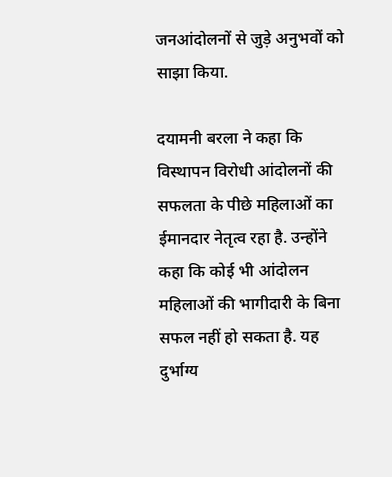जनआंदोलनों से जुड़े अनुभवों को साझा किया.

दयामनी बरला ने कहा कि विस्थापन विरोधी आंदोलनों की सफलता के पीछे महिलाओं का ईमानदार नेतृत्व रहा है. उन्होंने कहा कि कोई भी आंदोलन महिलाओं की भागीदारी के बिना सफल नहीं हो सकता है. यह दुर्भाग्य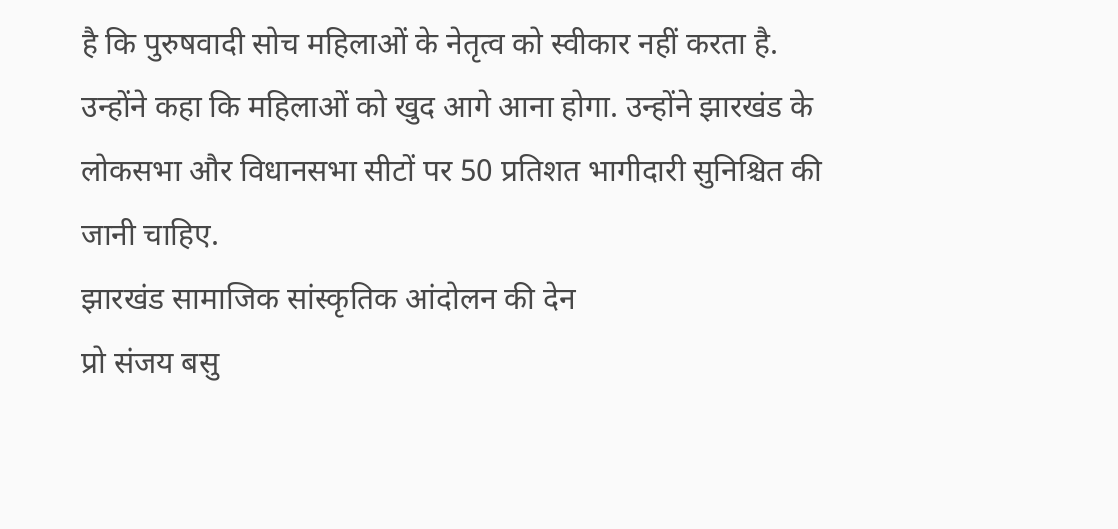है कि पुरुषवादी सोच महिलाओं के नेतृत्व को स्वीकार नहीं करता है. उन्होंने कहा कि महिलाओं को खुद आगे आना होगा. उन्होंने झारखंड के लोकसभा और विधानसभा सीटों पर 50 प्रतिशत भागीदारी सुनिश्चित की जानी चाहिए.
झारखंड सामाजिक सांस्कृतिक आंदोलन की देन
प्रो संजय बसु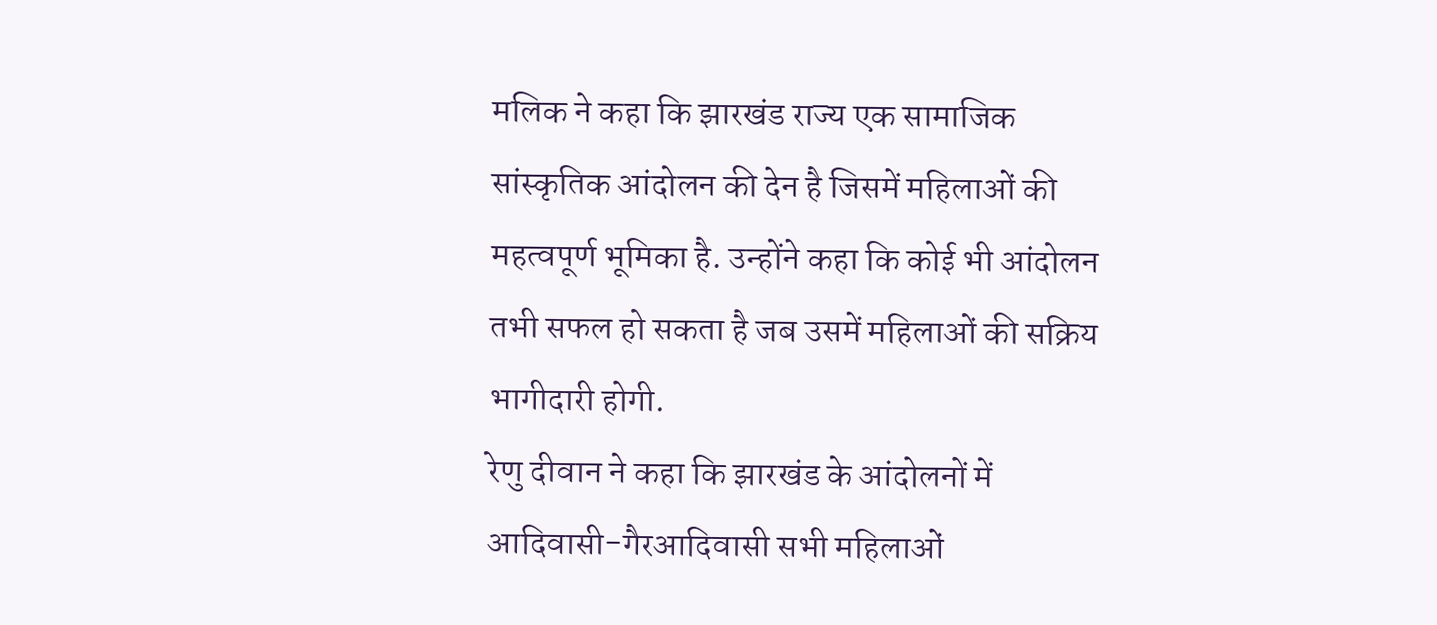मलिक ने कहा कि झारखंड राज्य एक सामाजिक सांस्कृतिक आंदोलन की देन है जिसमें महिलाओं की महत्वपूर्ण भूमिका है. उन्होंने कहा कि कोई भी आंदोलन तभी सफल हो सकता है जब उसमें महिलाओं की सक्रिय भागीदारी होगी.
रेणु दीवान ने कहा कि झारखंड के आंदोलनों में आदिवासी-गैरआदिवासी सभी महिलाओं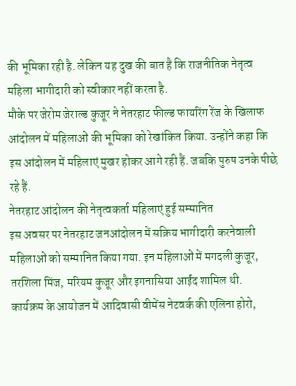की भूमिका रही है. लेकिन यह दुख की बात है कि राजनीतिक नेतृत्व महिला भागीदारी को स्वीकार नहीं करता है.
मौके पर जेरोम जेराल्ड कुजूर ने नेतरहाट फील्ड फायरिंग रेंज के खिलाफ आंदोलन में महिलाओं की भूमिका को रेखांकित किया. उन्होंने कहा कि इस आंदोलन में महिलाएं मुखर होकर आगे रही हैं. जबकि पुरुष उनके पीछे रहे हैं.
नेतरहाट आंदोलन की नेतृत्वकर्ता महिलाएं हुई सम्मानित
इस अवसर पर नेतरहाट जनआंदोलन में सक्रिय भागीदारी करनेवाली महिलाओं को सम्मानित किया गया. इन महिलाओं में मगदली कुजूर, तरशिला मिंज, मरियम कुजूर और इगनासिया आईंद शामिल थी.
कार्यक्रम के आयोजन में आदिवासी वीमेंस नेटवर्क की एलिना होरो,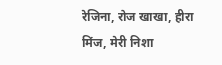रेजिना, रोज खाखा, हीरा मिंज, मेरी निशा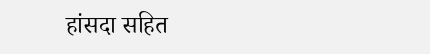हांसदा सहित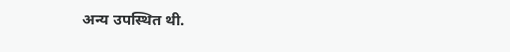अन्य उपस्थित थी.